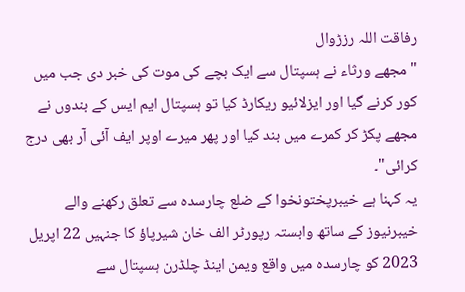رفاقت اللہ رزڑوال
"مجھے ورثاء نے ہسپتال سے ایک بچے کی موت کی خبر دی جب میں کور کرنے گیا اور ایزلائیو ریکارڈ کیا تو ہسپتال ایم ایس کے بندوں نے مجھے پکڑ کر کمرے میں بند کیا اور پھر میرے اوپر ایف آئی آر بھی درج کرائی"۔
یہ کہنا ہے خیبرپختونخوا کے ضلع چارسدہ سے تعلق رکھنے والے خیبرنیوز کے ساتھ وابستہ رپورٹر الف خان شیرپاؤ کا جنہیں 22 اپریل 2023 کو چارسدہ میں واقع ویمن اینڈ چلڈرن ہسپتال سے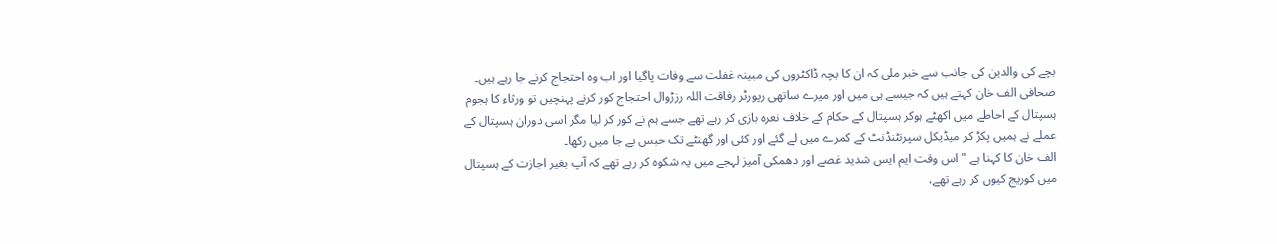بچے کی والدین کی جانب سے خبر ملی کہ ان کا بچہ ڈاکٹروں کی مبینہ غفلت سے وفات پاگیا اور اب وہ احتجاج کرنے جا رہے ہیں۔
صحافی الف خان کہتے ہیں کہ جیسے ہی میں اور میرے ساتھی رپورٹر رفاقت اللہ رزڑوال احتجاج کور کرنے پہنچیں تو ورثاء کا ہجوم ہسپتال کے احاطے میں اکھٹے ہوکر ہسپتال کے حکام کے خلاف نعرہ بازی کر رہے تھے جسے ہم نے کور کر لیا مگر اسی دوران ہسپتال کے عملے نے ہمیں پکڑ کر میڈیکل سپرنٹنڈنٹ کے کمرے میں لے گئے اور کئی اور گھنٹے تک حبس بے جا میں رکھا۔
الف خان کا کہنا ہے "اس وقت ایم ایس شدید غصے اور دھمکی آمیز لہجے میں یہ شکوہ کر رہے تھے کہ آپ بغیر اجازت کے ہسپتال میں کوریج کیوں کر رہے تھے،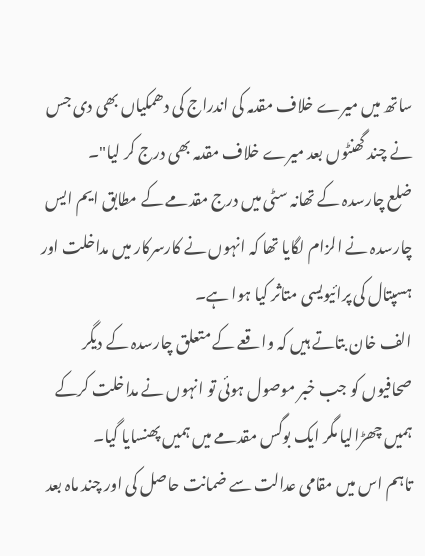ساتھ میں میرے خلاف مقدمہ کی اندراج کی دھمکیاں بھی دی جس نے چند گھنٹوں بعد میرے خلاف مقدمہ بھی درج کر لیا"۔
ضلع چارسدہ کے تھانہ سٹی میں درج مقدمے کے مطابق ایم ایس چارسدہ نے الزام لگایا تھا کہ انہوں نے کارسرکار میں مداخلت اور ہسپتال کی پرائیویسی متاثر کیا ہوا ہے۔
الف خان بتاتے ہیں کہ واقعے کے متعلق چارسدہ کے دیگر صحافیوں کو جب خبر موصول ہوئی تو انہوں نے مداخلت کرکے ہمیں چھڑالیا مگر ایک بوگس مقدمے میں ہمیں پھنسایا گیا۔
تاہم اس میں مقامی عدالت سے ضمانت حاصل کی اور چند ماہ بعد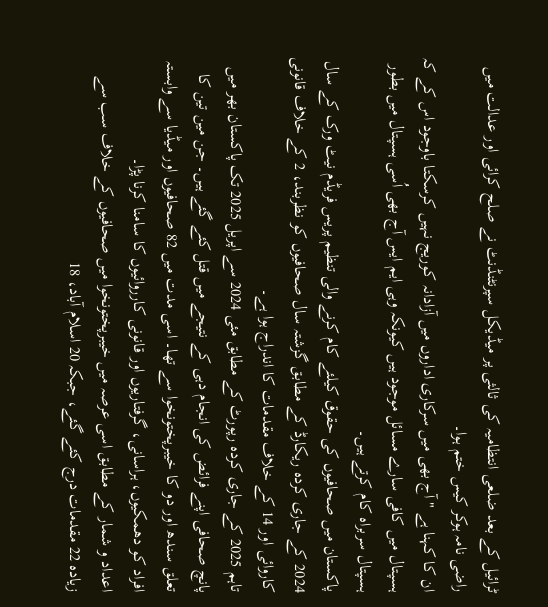ٹرائیل کے بعد ضلعی انتظامیہ کی ثالثی پر میڈیکل سپرنٹنڈنٹ نے صلح کرائی اور عدالت میں راضی نامہ ہوکر کیس ختم ہوا۔
ان کا کہنا ہے "آج بھی میں سرکاری اداروں میں آزادانہ کوریج نہیں کرسکتا باوجود اس کے کہ ہسپتال میں کافی سارے مسائل موجود ہیں کیونکہ وہی ایم ایس آج بھی اُسی ہسپتال میں بطور ہسپتال سربراہ کام کرتے ہیں۔
پاکستان میں صحافیوں کی حقوق کیلئے کام کرنے والی تنظیم پریس فریڈم نیٹ ورک کے سال 2024 کے جاری کردہ ریکارڈ کے مطابق گزشتہ سال صحافیوں کو نظربند، 2 کے خلاف قانونی کاروائی اور 14 کے خلاف مقدمات کا اندراج ہوا ہے۔
تاہم 2025 کے جاری کردہ رپورٹ کے مطابق مئی 2024 سے اپریل 2025 تک پاکستان بھر میں پانچ صحافی اپنے فرائض کی انجام دہی کے نتیجے میں قتل کئے گئے ہیں۔ جن مین تین کا تعلق سندھ اور دو کا خیبرپختونخوا سے تھا۔ اسی مدت میں 82 صحافیوں اور میڈیا سے وابستہ افراد کو دھمکیوں، ہراسانی، گرفتاریوں اور قانونی کارروائیوں کا سامنا کرنا پڑا۔
اعداد و شمار کے مطابق اسی عرصہ میں خیبرپختونخوا میں صحافیوں کے خلاف سب سے زیادہ 22 مقدمات درج کئے گئے، جبکہ 20 اسلام آباد، 18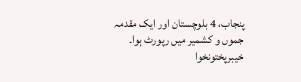پنجاب، 4 بلوچستان اور ایک مقدمہ جموں و کشمیر میں رپورٹ ہوا۔
خیبرپختونخوا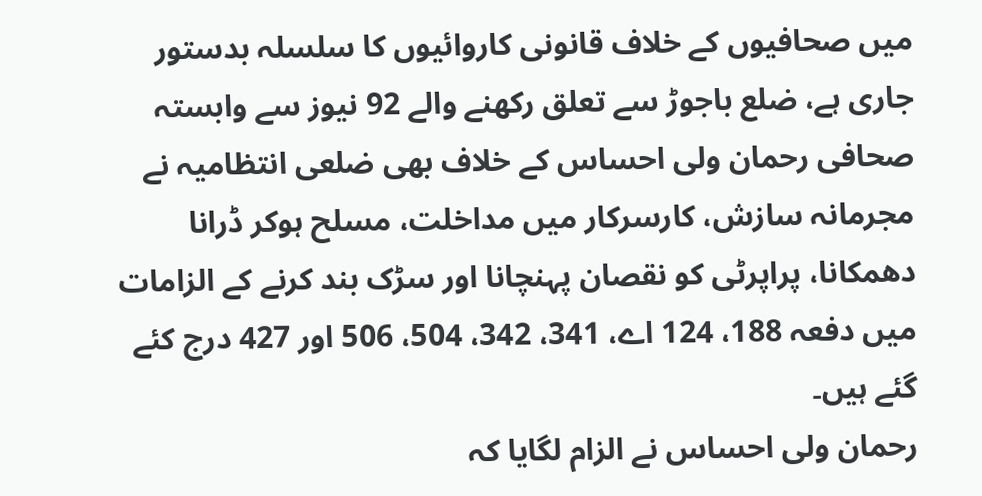میں صحافیوں کے خلاف قانونی کاروائیوں کا سلسلہ بدستور جاری ہے، ضلع باجوڑ سے تعلق رکھنے والے 92 نیوز سے وابستہ صحافی رحمان ولی احساس کے خلاف بھی ضلعی انتظامیہ نے مجرمانہ سازش، کارسرکار میں مداخلت، مسلح ہوکر ڈرانا دھمکانا، پراپرٹی کو نقصان پہنچانا اور سڑک بند کرنے کے الزامات میں دفعہ 188، 124 اے، 341، 342، 504، 506 اور 427 درج کئے گئے ہیں۔
رحمان ولی احساس نے الزام لگایا کہ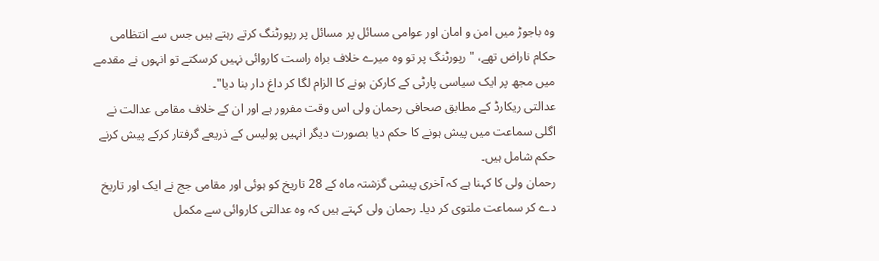وہ باجوڑ میں امن و امان اور عوامی مسائل پر مسائل پر رپورٹنگ کرتے رہتے ہیں جس سے انتظامی حکام ناراض تھے، "رپورٹنگ پر تو وہ میرے خلاف براہ راست کاروائی نہیں کرسکتے تو انہوں نے مقدمے میں مجھ پر ایک سیاسی پارٹی کے کارکن ہونے کا الزام لگا کر داغ دار بنا دیا"۔
عدالتی ریکارڈ کے مطابق صحافی رحمان ولی اس وقت مفرور ہے اور ان کے خلاف مقامی عدالت نے اگلی سماعت میں پیش ہونے کا حکم دیا بصورت دیگر انہیں پولیس کے ذریعے گرفتار کرکے پیش کرنے حکم شامل ہیں۔
رحمان ولی کا کہنا ہے کہ آخری پیشی گزشتہ ماہ کے 28 تاریخ کو ہوئی اور مقامی جج نے ایک اور تاریخ دے کر سماعت ملتوی کر دیا۔ رحمان ولی کہتے ہیں کہ وہ عدالتی کاروائی سے مکمل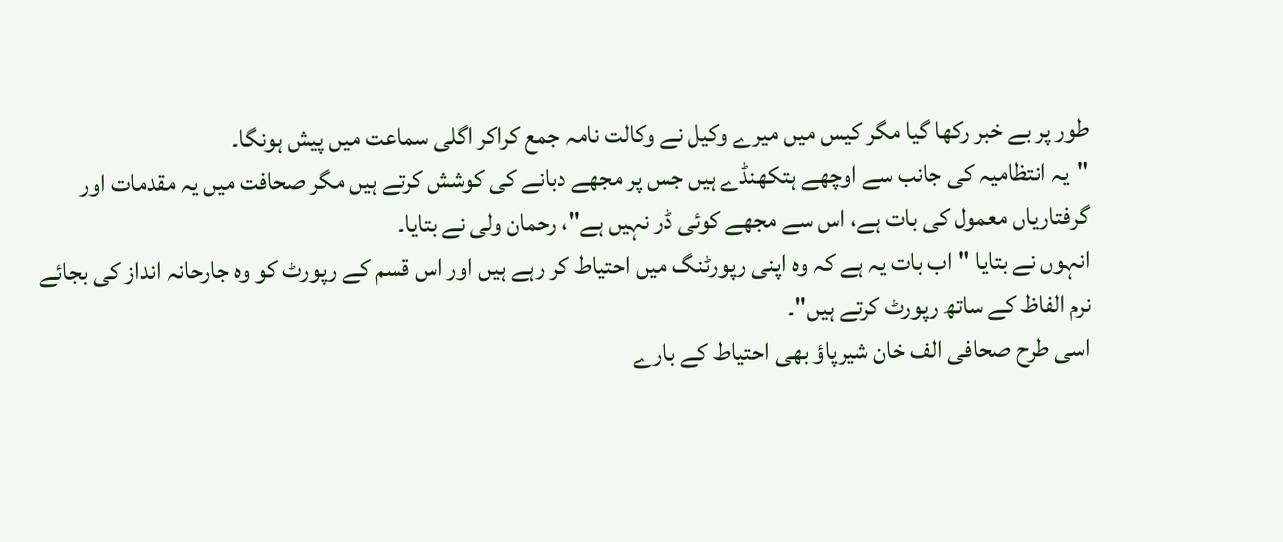طور پر بے خبر رکھا گیا مگر کیس میں میرے وکیل نے وکالت نامہ جمع کراکر اگلی سماعت میں پیش ہونگا۔
"یہ انتظامیہ کی جانب سے اوچھے ہتکھنڈے ہیں جس پر مجھے دبانے کی کوشش کرتے ہیں مگر صحافت میں یہ مقدمات اور گرفتاریاں معمول کی بات ہے، اس سے مجھے کوئی ڈر نہیں ہے"، رحمان ولی نے بتایا۔
انہوں نے بتایا "اب بات یہ ہے کہ وہ اپنی رپورٹنگ میں احتیاط کر رہے ہیں اور اس قسم کے رپورٹ کو وہ جارحانہ انداز کی بجائے نرم الفاظ کے ساتھ رپورٹ کرتے ہیں"۔
اسی طرح صحافی الف خان شیرپاؤ بھی احتیاط کے بارے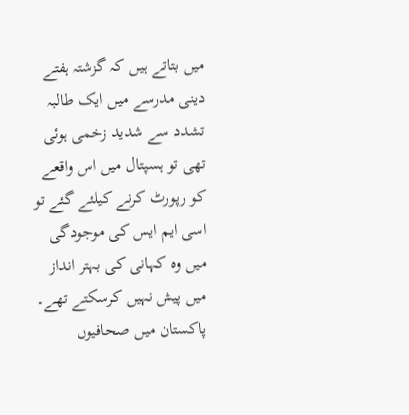میں بتاتے ہیں کہ گزشتہ ہفتے دینی مدرسے میں ایک طالبہ تشدد سے شدید زخمی ہوئی تھی تو ہسپتال میں اس واقعے کو رپورٹ کرنے کیلئے گئے تو اسی ایم ایس کی موجودگی میں وہ کہانی کی بہتر انداز میں پیش نہیں کرسکتے تھے۔
پاکستان میں صحافیوں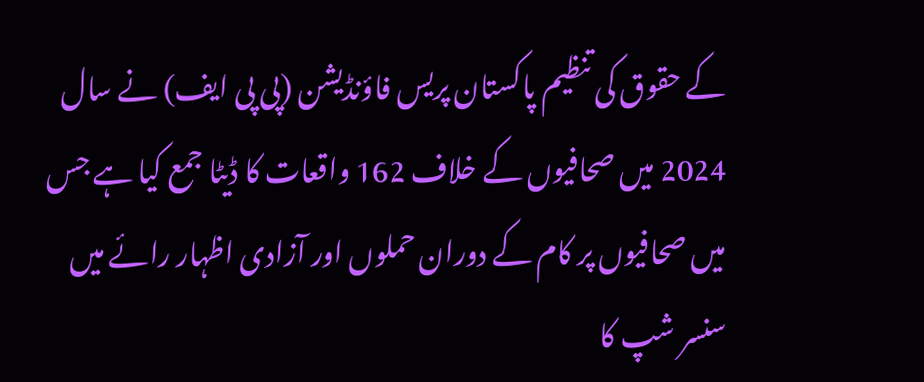کے حقوق کی تنظیم پاکستان پریس فاؤنڈیشن (پی پی ایف) نے سال 2024 میں صحافیوں کے خلاف 162 واقعات کا ڈیٹا جمع کیا ہے جس میں صحافیوں پر کام کے دوران حملوں اور آزادی اظہار رائے میں سنسر شپ کا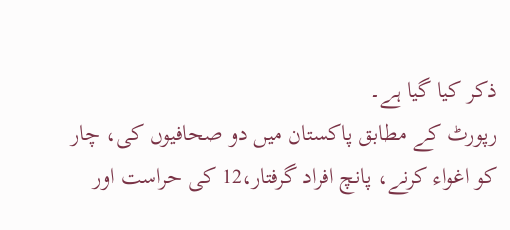ذکر کیا گیا ہے۔
رپورٹ کے مطابق پاکستان میں دو صحافیوں کی، چار کو اغواء کرنے، پانچ افراد گرفتار،12 کی حراست اور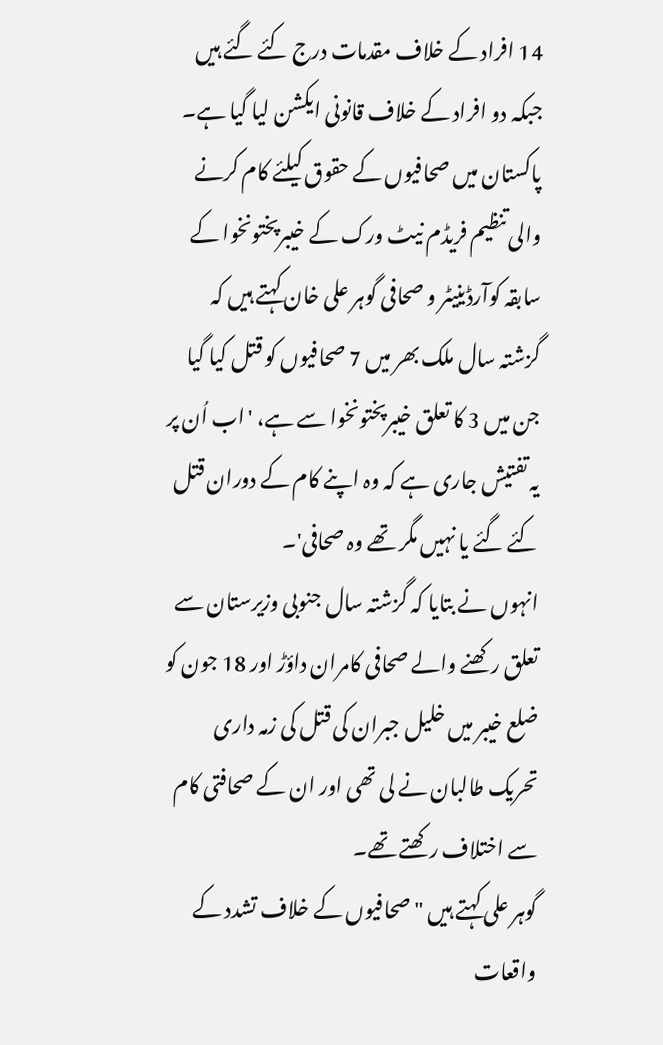14 افراد کے خلاف مقدمات درج کئے گئے ہیں جبکہ دو افراد کے خلاف قانونی ایکشن لیا گیا ہے۔
پاکستان میں صحافیوں کے حقوق کیلئے کام کرنے والی تنظیم فریڈم نیٹ ورک کے خیبرپختونخوا کے سابقہ کوآرڈینیٹر و صحافی گوہر علی خان کہتے ہیں کہ گزشتہ سال ملک بھر میں 7 صحافیوں کو قتل کیا گیا جن میں 3 کا تعلق خیبرپختونخوا سے ہے، 'اب اُن پر یہ تفتیش جاری ہے کہ وہ اپنے کام کے دوران قتل کئے گئے یا نہیں مگر تھے وہ صحافی'۔
انہوں نے بتایا کہ گزشتہ سال جنوبی وزیرستان سے تعلق رکھنے والے صحافی کامران داؤڑ اور 18 جون کو ضلع خیبر میں خلیل جبران کی قتل کی زمہ داری تحریک طالبان نے لی تھی اور ان کے صحافتی کام سے اختلاف رکھتے تھے۔
گوہر علی کہتے ہیں "صحافیوں کے خلاف تشدد کے واقعات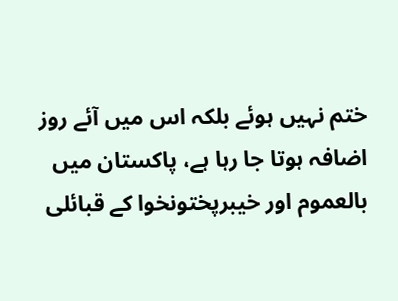ختم نہیں ہوئے بلکہ اس میں آئے روز اضافہ ہوتا جا رہا ہے، پاکستان میں بالعموم اور خیبرپختونخوا کے قبائلی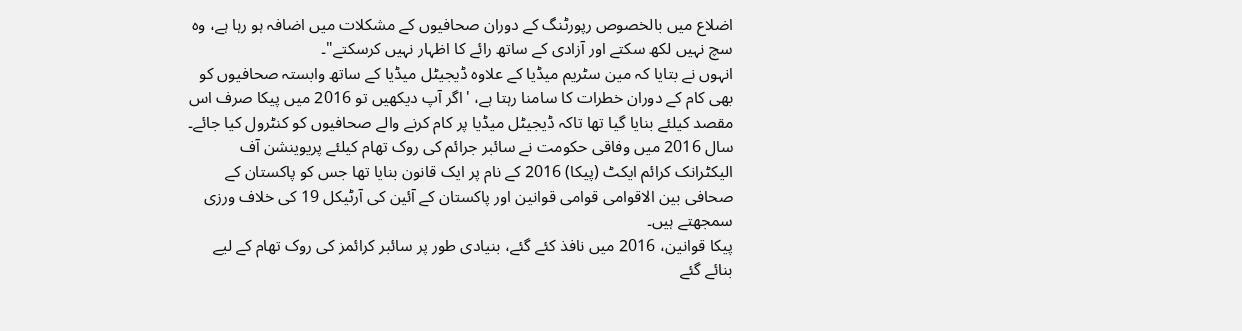اضلاع میں بالخصوص رپورٹنگ کے دوران صحافیوں کے مشکلات میں اضافہ ہو رہا ہے، وہ سچ نہیں لکھ سکتے اور آزادی کے ساتھ رائے کا اظہار نہیں کرسکتے"۔
انہوں نے بتایا کہ مین سٹریم میڈیا کے علاوہ ڈیجیٹل میڈیا کے ساتھ وابستہ صحافیوں کو بھی کام کے دوران خطرات کا سامنا رہتا ہے، 'اگر آپ دیکھیں تو 2016 میں پیکا صرف اس مقصد کیلئے بنایا گیا تھا تاکہ ڈیجیٹل میڈیا پر کام کرنے والے صحافیوں کو کنٹرول کیا جائے۔
سال 2016 میں وفاقی حکومت نے سائبر جرائم کی روک تھام کیلئے پریوینشن آف الیکٹرانک کرائم ایکٹ (پیکا) 2016 کے نام پر ایک قانون بنایا تھا جس کو پاکستان کے صحافی بین الاقوامی قوامی قوانین اور پاکستان کے آئین کی آرٹیکل 19 کی خلاف ورزی سمجھتے ہیں۔
پیکا قوانین، 2016 میں نافذ کئے گئے، بنیادی طور پر سائبر کرائمز کی روک تھام کے لیے بنائے گئے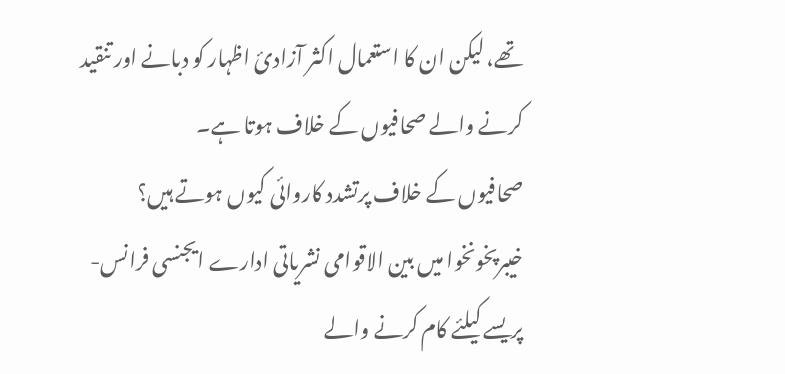تھے، لیکن ان کا استعمال اکثر آزادیٔ اظہار کو دبانے اور تنقید کرنے والے صحافیوں کے خلاف ہوتا ہے۔
صحافیوں کے خلاف پرتشدد کاروائی کیوں ہوتے ہیں؟
خیبرپخونخوا میں بین الاقوامی نشریاتی ادارے ایجنسی فرانس-پریسے کیلئے کام کرنے والے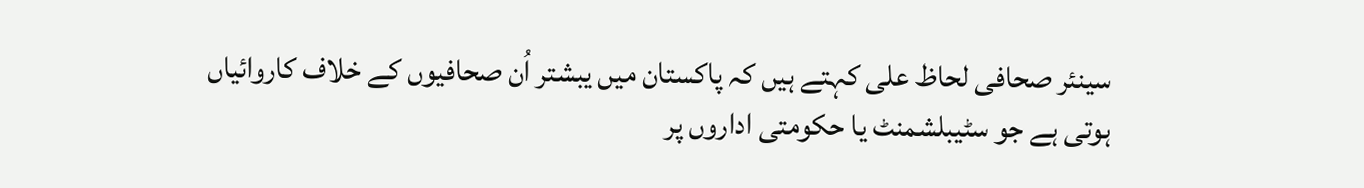سینئر صحافی لحاظ علی کہتے ہیں کہ پاکستان میں یبشتر اُن صحافیوں کے خلاف کاروائیاں ہوتی ہے جو سٹیبلشمنٹ یا حکومتی اداروں پر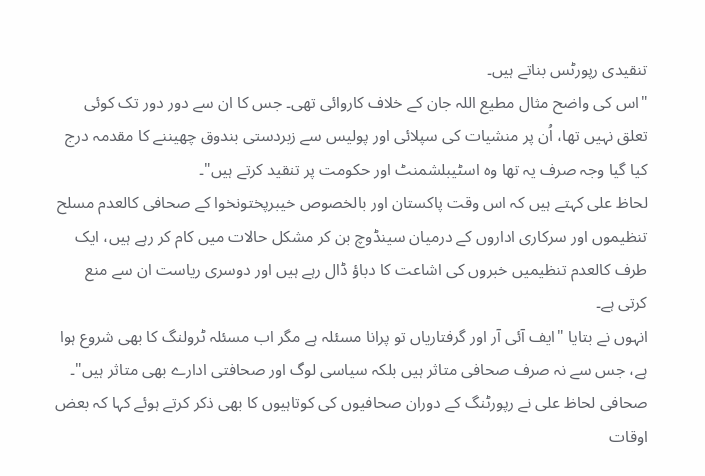تنقیدی رپورٹس بناتے ہیں۔
"اس کی واضح مثال مطیع اللہ جان کے خلاف کاروائی تھی۔ جس کا ان سے دور دور تک کوئی تعلق نہیں تھا، اُن پر منشیات کی سپلائی اور پولیس سے زبردستی بندوق چھیننے کا مقدمہ درج کیا گیا وجہ صرف یہ تھا وہ اسٹیبلشمنٹ اور حکومت پر تنقید کرتے ہیں"۔
لحاظ علی کہتے ہیں کہ اس وقت پاکستان اور بالخصوص خیبرپختونخوا کے صحافی کالعدم مسلح تنظیموں اور سرکاری اداروں کے درمیان سینڈوچ بن کر مشکل حالات میں کام کر رہے ہیں، ایک طرف کالعدم تنظیمیں خبروں کی اشاعت کا دباؤ ڈال رہے ہیں اور دوسری ریاست ان سے منع کرتی ہے۔
انہوں نے بتایا "ایف آئی آر اور گرفتاریاں تو پرانا مسئلہ ہے مگر اب مسئلہ ٹرولنگ کا بھی شروع ہوا ہے، جس سے نہ صرف صحافی متاثر ہیں بلکہ سیاسی لوگ اور صحافتی ادارے بھی متاثر ہیں"۔
صحافی لحاظ علی نے رپورٹنگ کے دوران صحافیوں کی کوتاہیوں کا بھی ذکر کرتے ہوئے کہا کہ بعض اوقات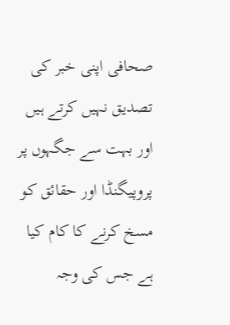صحافی اپنی خبر کی تصدیق نہیں کرتے ہیں اور بہت سے جگہوں پر پروپیگنڈا اور حقائق کو مسخ کرنے کا کام کیا ہے جس کی وجہ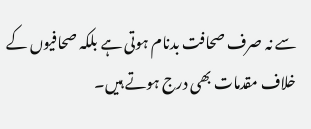سے نہ صرف صحافت بدنام ہوتی ہے بلکہ صحافیوں کے خلاف مقدمات بھی درج ہوتے ہیں۔